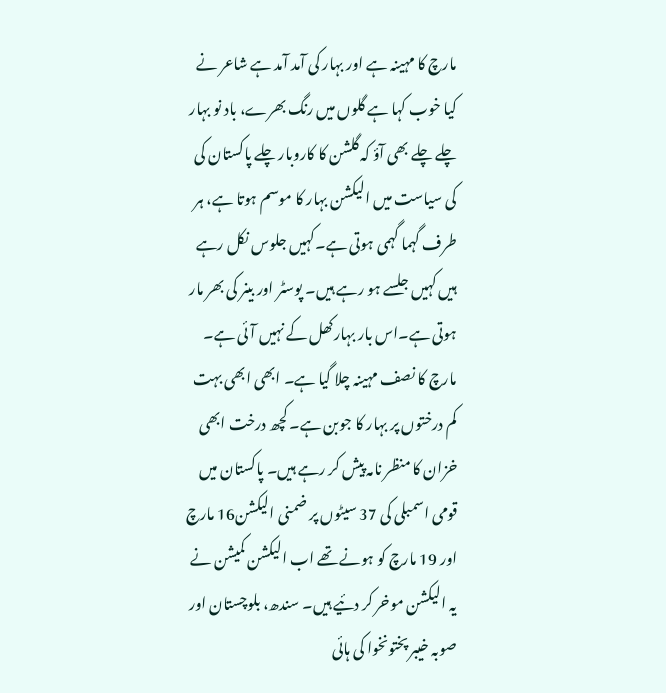مارچ کا مہینہ ہے اور بہار کی آمد آمد ہے شاعر نے کیا خوب کہا ہے گلوں میں رنگ بھرے، باد نو بہار چلے چلے بھی آؤ کہ گلشن کا کاروبار چلے پاکستان کی کی سیاست میں الیکشن بہار کا موسم ہوتا ہے، ہر طرف گہما گہمی ہوتی ہے۔کہیں جلوس نکل رہے ہیں کہیں جلسے ہو رہے ہیں۔ پوسٹر اور بینر کی بھر مار ہوتی ہے۔اس بار بہارکھل کے نہیں آئی ہے۔ مارچ کا نصف مہینہ چلا گیا ہے۔ ابھی ابھی بہت کم درختوں پر بہار کا جوبن ہے۔ کچھ درخت ابھی خزان کا منظر نامہ پیش کر رہے ہیں۔ پاکستان میں قومی اسمبلی کی 37 سیٹوں پر ضمنی الیکشن16 مارچ اور 19 مارچ کو ہونے تھے اب الیکشن کمیشن نے یہ الیکشن موخر کر دئیے ہیں۔ سندھ، بلوچستان اور صوبہ خیبر پختونخوا کی ہائی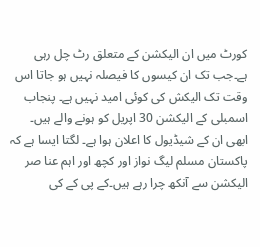کورٹ میں ان الیکشن کے متعلق رٹ چل رہی ہے۔جب تک ان کیسوں کا فیصلہ نہیں ہو جاتا اس وقت تک الیکش کی کوئی امید نہیں ہے۔ پنجاب اسمبلی کے الیکشن 30 اپریل کو ہونے والے ہیں۔ ابھی ان کے شیڈیول کا اعلان ہوا ہے۔ لگتا ایسا ہے کہ پاکستان مسلم لیگ نواز اور کچھ اور اہم عنا صر الیکشن سے آنکھ چرا رہے ہیں۔کے پی کے کی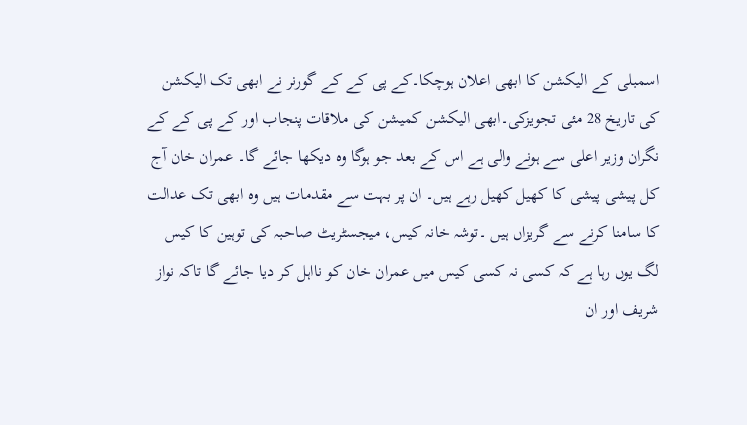اسمبلی کے الیکشن کا ابھی اعلان ہوچکا۔کے پی کے کے گورنر نے ابھی تک الیکشن کی تاریخ 28 مئی تجویزکی۔ابھی الیکشن کمیشن کی ملاقات پنجاب اور کے پی کے کے نگران وزیر اعلی سے ہونے والی ہے اس کے بعد جو ہوگا وہ دیکھا جائے گا۔ عمران خان آج کل پیشی پیشی کا کھیل کھیل رہے ہیں۔ ان پر بہت سے مقدمات ہیں وہ ابھی تک عدالت کا سامنا کرنے سے گریزاں ہیں ۔توشہ خانہ کیس، میجسٹریٹ صاحبہ کی توہین کا کیس لگ یوں رہا ہے کہ کسی نہ کسی کیس میں عمران خان کو نااہل کر دیا جائے گا تاکہ نواز شریف اور ان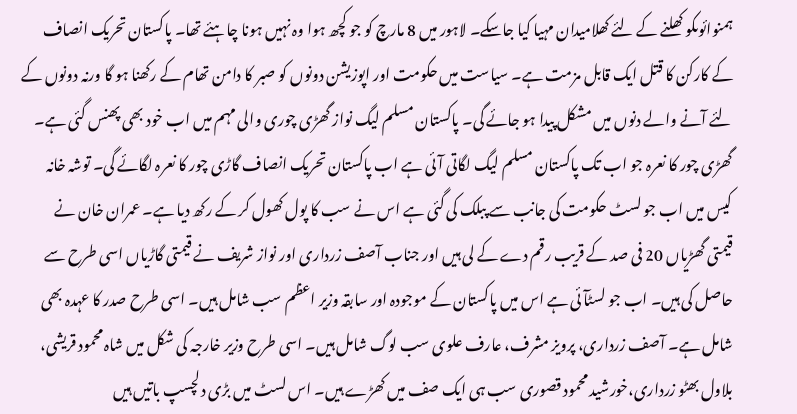ہمنوائوںکو کھلنے کے لئے کھلامیدان مہیا کیا جاسکے۔ لاہور میں 8 مارچ کو جو کچھ ہوا وہ نہیں ہونا چاہئے تھا۔ پاکستان تحریک انصاف کے کارکن کا قتل ایک قابل مزمت ہے۔ سیاست میں حکومت اور اپوزیشن دونوں کو صبر کا دامن تھام کے رکھنا ہو گا ورنہ دونوں کے لئے آنے والے دنوں میں مشکل پیدا ہو جائے گی۔ پاکستان مسلم لیگ نواز گھڑی چوری والی مہم میں اب خود بھی پھنس گئی ہے۔ گھڑی چور کا نعرہ جو اب تک پاکستان مسلم لیگ لگاتی آئی ہے اب پاکستان تحریک انصاف گاڑی چور کا نعرہ لگائے گی۔ توشہ خانہ کیس میں اب جو لسٹ حکومت کی جانب سے پبلک کی گئی ہے اس نے سب کا پول کھول کر کے رکھ دیا ہے۔ عمران خان نے قیمتی گھڑیاں 20 فی صد کے قریب رقم دے کے لی ہیں اور جناب آصف زرداری اور نواز شریف نے قیمتی گاڑیاں اسی طرح سے حاصل کی ہیں۔ اب جو لسٹآئی ہے اس میں پاکستان کے موجودہ اور سابقہ وزیر اعظم سب شامل ہیں۔ اسی طرح صدر کا عہدہ بھی شامل ہے۔ آصف زرداری، پرویز مشرف، عارف علوی سب لوگ شامل ہیں۔ اسی طرح وزیر خارجہ کی شکل میں شاہ محمود قریشی، بلاول بھٹو زرداری،خورشید محمود قصوری سب ہی ایک صف میں کھڑے ہیں۔ اس لسٹ میں بڑی دلچسپ باتیں ہیں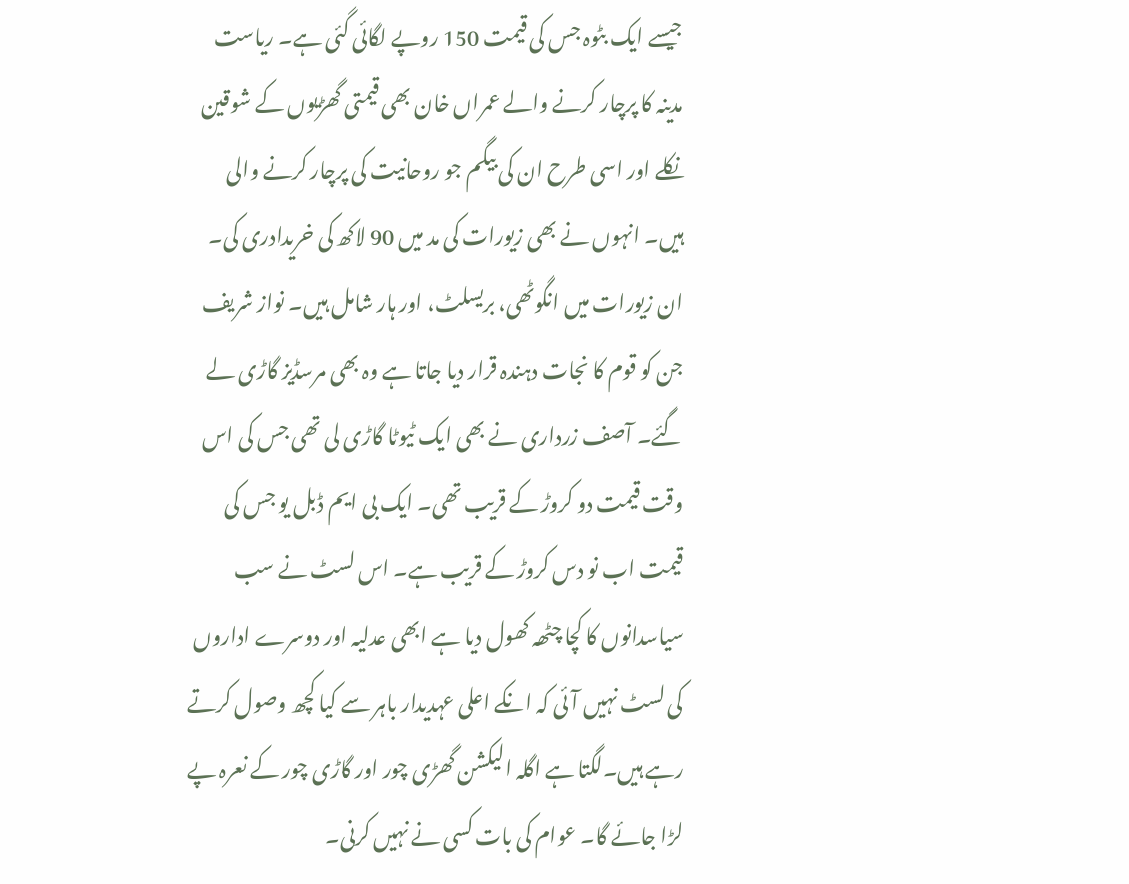جیسے ایک بٹوہ جس کی قیمت 150 روپے لگائی گئی ہے۔ ریاست مدینہ کا پرچار کرنے والے عمراں خان بھی قیمتی گھڑیوں کے شوقین نکلے اور اسی طرح ان کی بیگم جو روحانیت کی پرچار کرنے والی ہیں۔ انہوں نے بھی زیورات کی مد میں 90 لاکھ کی خریدادری کی۔ ان زیورات میں انگوٹھی، بریسلٹ، اور ہار شامل ہیں۔ نواز شریف جن کو قوم کا نجات دہندہ قرار دیا جاتا ہے وہ بھی مرسڈیز گاڑی لے گئے۔ آصف زرداری نے بھی ایک ٹیوٹا گاڑی لی تھی جس کی اس وقت قیمت دو کروڑ کے قریب تھی۔ ایک بی ایم ڈبل یو جس کی قیمت اب نو دس کروڑ کے قریب ہے۔ اس لسٹ نے سب سیاسدانوں کا کچا چٹھہ کھول دیا ہے ابھی عدلیہ اور دوسرے اداروں کی لسٹ نہیں آئی کہ انکے اعلی عہدیدار باہر سے کیا کچھ وصول کرتے رہے ہیں۔لگتا ہے اگلہ الیکشن گھڑی چور اور گاڑی چور کے نعرہ پے لڑا جائے گا۔ عوام کی بات کسی نے نہیں کرنی۔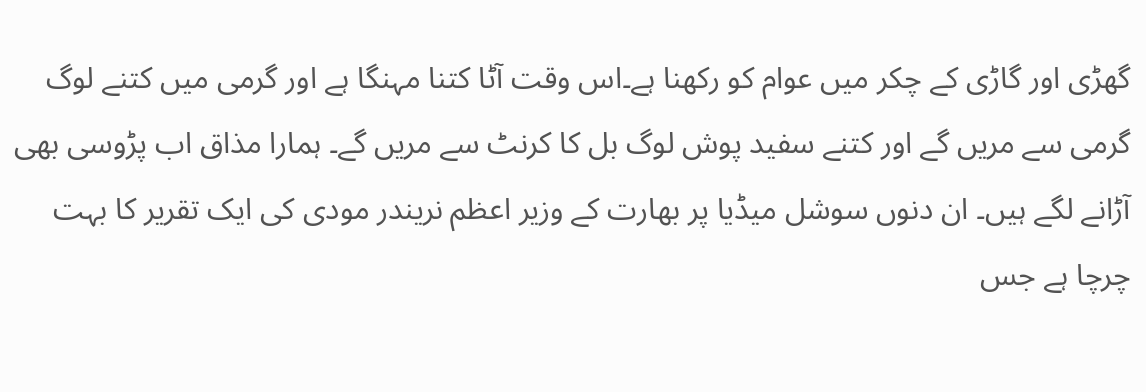گھڑی اور گاڑی کے چکر میں عوام کو رکھنا ہے۔اس وقت آٹا کتنا مہنگا ہے اور گرمی میں کتنے لوگ گرمی سے مریں گے اور کتنے سفید پوش لوگ بل کا کرنٹ سے مریں گے۔ ہمارا مذاق اب پڑوسی بھی آڑانے لگے ہیں۔ ان دنوں سوشل میڈیا پر بھارت کے وزیر اعظم نریندر مودی کی ایک تقریر کا بہت چرچا ہے جس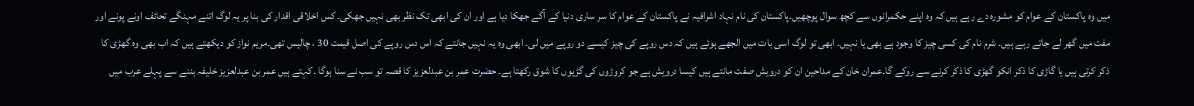میں وہ پاکستان کے عوام کو مشورہ دے رہے ہیں کہ وہ اپنے حکمرانوں سے کچھ سوال پوچھیں۔پاکستان کی نام نہاد اشرافیہ نے پاکستان کے عوام کا سر ساری دنیا کے آگے جھکا دیا ہے اور ان کی ابھی تک نظر بھی نہیں جھکی۔ کس اخلاقی اقدار کی بنا پر یہ لوگ اتنے مہنگے تحائف اونے پونے اور مفت میں گھر لے جاتے رہے ہیں۔ شرم نام کی کسی چیز کا وجود ہے بھی یا نہیں۔ ابھی تو لوگ اسی بات میں الجھے ہوئے ہیں کہ دس روپے کی چیز کیسے دو روپے میں لی۔ ابھی وہ یہ نہیں جانتے کہ اس دس روپے کی اصل قیمت 30 ، چالیس تھی۔مریم نواز کو دیکھتے ہیں کہ اب بھی وہ گھڑی کا ذکر کرتی ہیں یا گاڑی کا ذکر انکو گھڑی کا ذکر کرنے سے روکے گا۔عمران خان کے مداحین ان کو درویش صفت مانتے ہیں کیسا درویش ہے جو کروڑوں کی گڑیوں کا شوق رکھتا ہے۔ حضرت عمر بن عبدلعزیز کا قصہ تو سب نے سنا ہوگا ۔کہتے ہیں عمر بن عبدلعزیز خلیفہ بننے سے پہلے عرب میں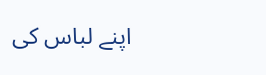اپنے لباس کی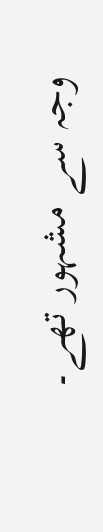وجہ سے مشہور تھے۔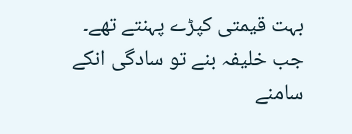بہت قیمتی کپڑے پہنتے تھے۔ جب خلیفہ بنے تو سادگی انکے سامنے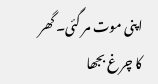اپنی موت مر گئی۔ گھر کا چرغ بجھا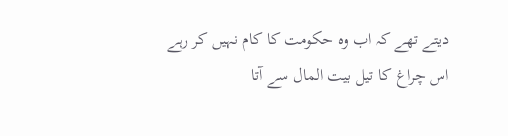دیتے تھے کہ اب وہ حکومت کا کام نہیں کر رہے اس چراغ کا تیل بیت المال سے آتا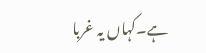ہے۔کہاں یہ غربا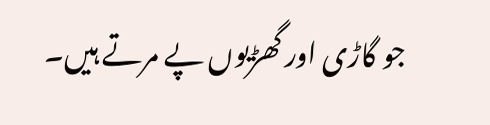جو گاڑی اور گھڑیوں پے مرتے ہیں۔